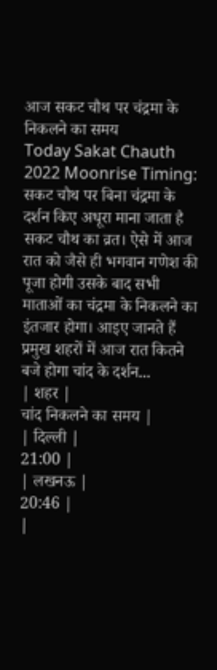आज सकट चौथ पर चंद्रमा के निकलने का समय
Today Sakat Chauth 2022 Moonrise Timing: सकट चौथ पर बिना चंद्रमा के दर्शन किए अधूरा माना जाता है सकट चौथ का व्रत। ऐसे में आज रात को जैसे ही भगवान गणेश की पूजा होगी उसके बाद सभी माताओं का चंद्रमा के निकलने का इंतजार होगा। आइए जानते हैं प्रमुख शहरों में आज रात कितने बजे होगा चांद के दर्शन...
| शहर |
चांद निकलने का समय |
| दिल्ली |
21:00 |
| लखनऊ |
20:46 |
|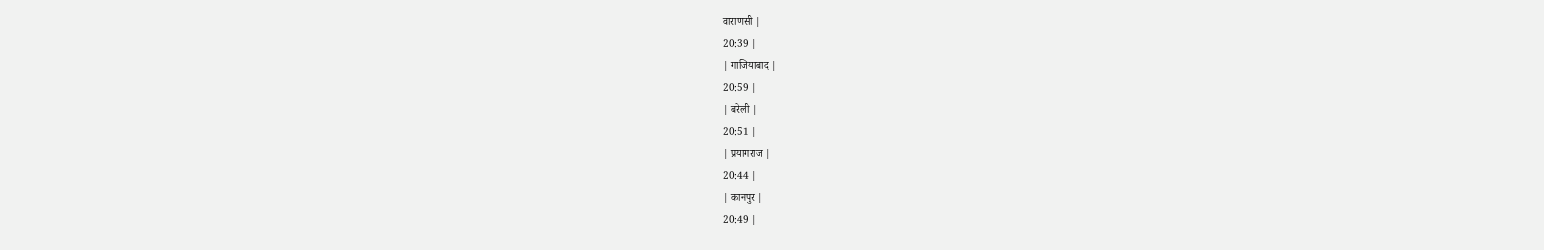वाराणसी |
20:39 |
| गाजियाबाद |
20:59 |
| बरेली |
20:51 |
| प्रयागराज |
20:44 |
| कानपुर |
20:49 |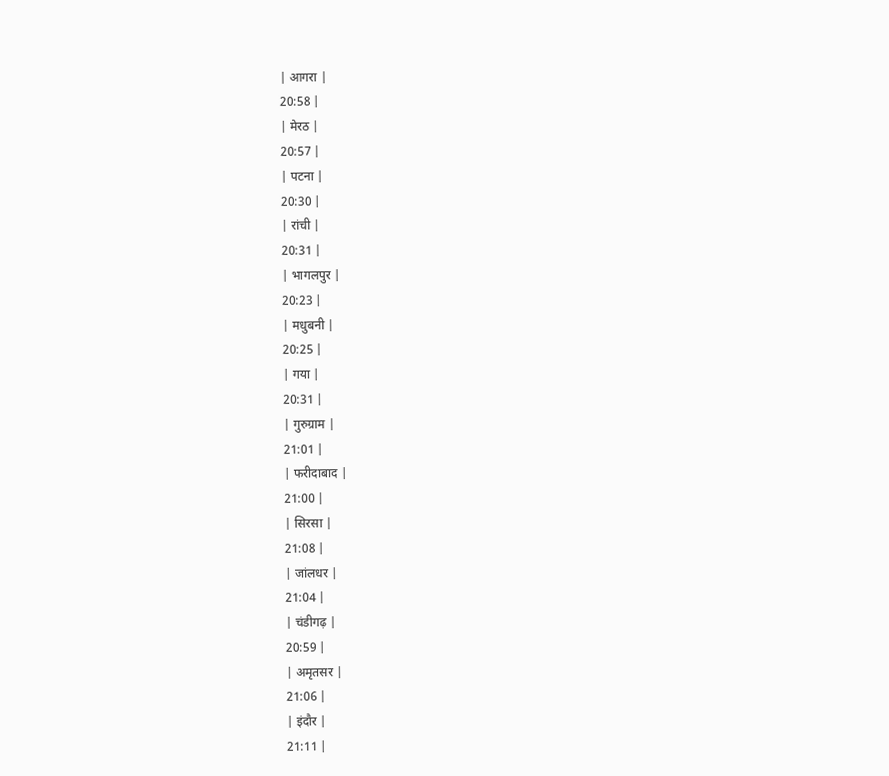| आगरा |
20:58 |
| मेरठ |
20:57 |
| पटना |
20:30 |
| रांची |
20:31 |
| भागलपुर |
20:23 |
| मधुबनी |
20:25 |
| गया |
20:31 |
| गुरुग्राम |
21:01 |
| फरीदाबाद |
21:00 |
| सिरसा |
21:08 |
| जांलधर |
21:04 |
| चंडीगढ़ |
20:59 |
| अमृतसर |
21:06 |
| इंदौर |
21:11 |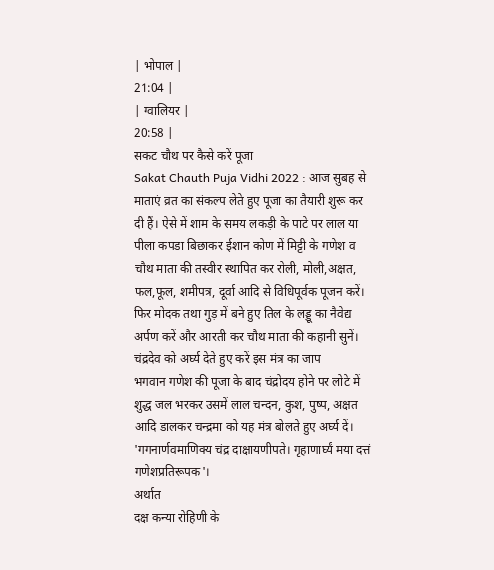| भोपाल |
21:04 |
| ग्वालियर |
20:58 |
सकट चौथ पर कैसे करें पूजा
Sakat Chauth Puja Vidhi 2022 : आज सुबह से माताएं व्रत का संकल्प लेते हुए पूजा का तैयारी शुरू कर दी हैं। ऐसे में शाम के समय लकड़ी के पाटे पर लाल या पीला कपडा बिछाकर ईशान कोण में मिट्टी के गणेश व चौथ माता की तस्वीर स्थापित कर रोली, मोली,अक्षत, फल,फूल, शमीपत्र, दूर्वा आदि से विधिपूर्वक पूजन करें। फिर मोदक तथा गुड़ में बने हुए तिल के लड्डू का नैवेद्य अर्पण करें और आरती कर चौथ माता की कहानी सुनें।
चंद्रदेव को अर्घ्य देते हुए करें इस मंत्र का जाप
भगवान गणेश की पूजा के बाद चंद्रोदय होने पर लोटे में शुद्ध जल भरकर उसमें लाल चन्दन, कुश, पुष्प, अक्षत आदि डालकर चन्द्रमा को यह मंत्र बोलते हुए अर्घ्य दें।
'गगनार्णवमाणिक्य चंद्र दाक्षायणीपते। गृहाणार्घ्यं मया दत्तं गणेशप्रतिरूपक'।
अर्थात
दक्ष कन्या रोहिणी के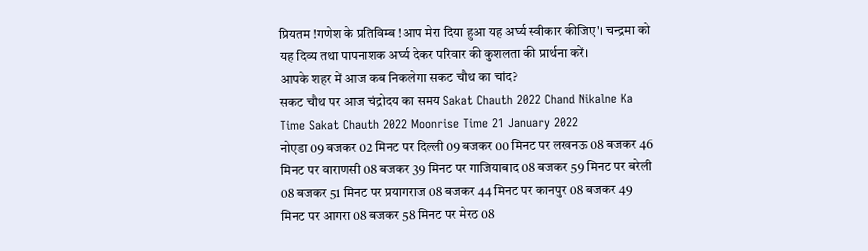प्रियतम !गणेश के प्रतिविम्ब !आप मेरा दिया हुआ यह अर्घ्य स्वीकार कीजिए'। चन्द्रमा को यह दिव्य तथा पापनाशक अर्घ्य देकर परिवार की कुशलता की प्रार्थना करें।
आपके शहर में आज कब निकलेगा सकट चौथ का चांद?
सकट चौथ पर आज चंद्रोदय का समय Sakat Chauth 2022 Chand Nikalne Ka Time Sakat Chauth 2022 Moonrise Time 21 January 2022
नोएडा 09 बजकर 02 मिनट पर दिल्ली 09 बजकर 00 मिनट पर लखनऊ 08 बजकर 46 मिनट पर वाराणसी 08 बजकर 39 मिनट पर गाजियाबाद 08 बजकर 59 मिनट पर बरेली 08 बजकर 51 मिनट पर प्रयागराज 08 बजकर 44 मिनट पर कानपुर 08 बजकर 49 मिनट पर आगरा 08 बजकर 58 मिनट पर मेरठ 08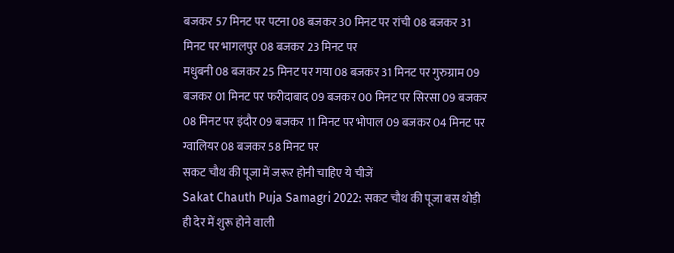बजकर 57 मिनट पर पटना 08 बजकर 30 मिनट पर रांची 08 बजकर 31 मिनट पर भागलपुर 08 बजकर 23 मिनट पर
मधुबनी 08 बजकर 25 मिनट पर गया 08 बजकर 31 मिनट पर गुरुग्राम 09 बजकर 01 मिनट पर फरीदाबाद 09 बजकर 00 मिनट पर सिरसा 09 बजकर 08 मिनट पर इंदौर 09 बजकर 11 मिनट पर भोपाल 09 बजकर 04 मिनट पर ग्वालियर 08 बजकर 58 मिनट पर
सकट चौथ की पूजा में जरूर होनी चाहिए ये चीजें
Sakat Chauth Puja Samagri 2022: सकट चौथ की पूजा बस थोड़ी ही देर में शुरू होने वाली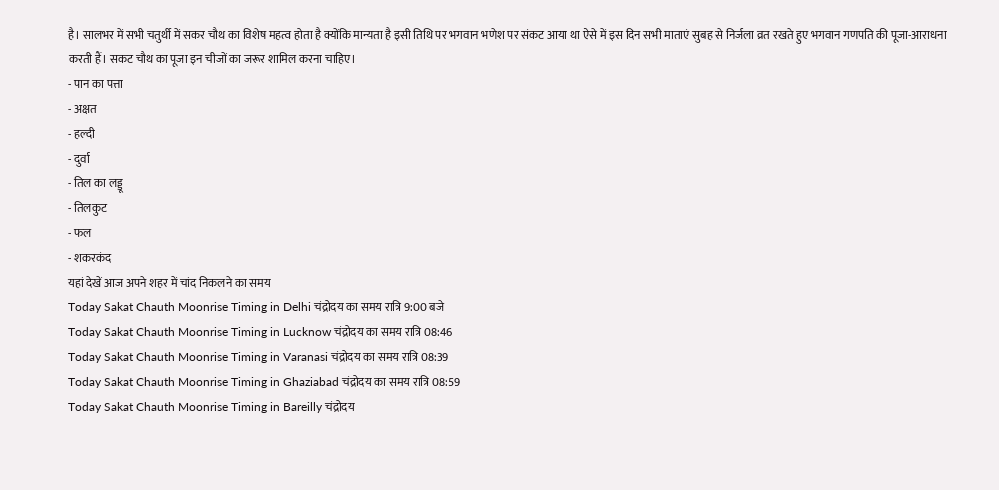है। सालभर में सभी चतुर्थी में सकर चौथ का विशेष महत्व होता है क्योंकि मान्यता है इसी तिथि पर भगवान भणेश पर संकट आया था ऐसे में इस दिन सभी माताएं सुबह से निर्जला व्रत रखते हुए भगवान गणपति की पूजा-आराधना करती हैं। सकट चौथ का पूजा इन चीजों का जरूर शामिल करना चाहिए।
- पान का पत्ता
- अक्षत
- हल्दी
- दुर्वा
- तिल का लड्डू
- तिलकुट
- फल
- शकरकंद
यहां देखें आज अपने शहर में चांद निकलने का समय
Today Sakat Chauth Moonrise Timing in Delhi चंद्रोदय का समय रात्रि 9:00 बजे
Today Sakat Chauth Moonrise Timing in Lucknow चंद्रोदय का समय रात्रि 08:46
Today Sakat Chauth Moonrise Timing in Varanasi चंद्रोदय का समय रात्रि 08:39
Today Sakat Chauth Moonrise Timing in Ghaziabad चंद्रोदय का समय रात्रि 08:59
Today Sakat Chauth Moonrise Timing in Bareilly चंद्रोदय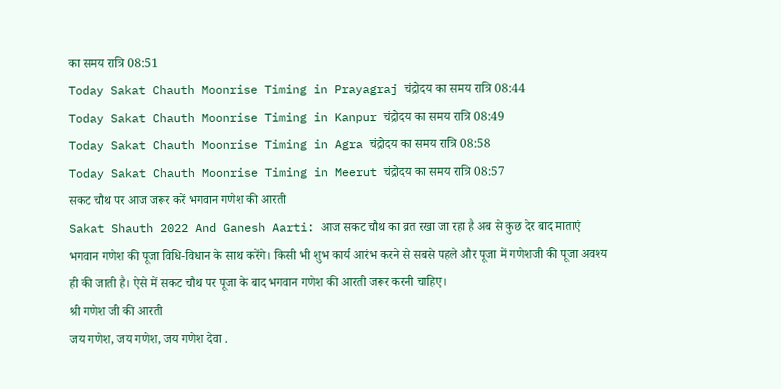का समय रात्रि 08:51
Today Sakat Chauth Moonrise Timing in Prayagraj चंद्रोदय का समय रात्रि 08:44
Today Sakat Chauth Moonrise Timing in Kanpur चंद्रोदय का समय रात्रि 08:49
Today Sakat Chauth Moonrise Timing in Agra चंद्रोदय का समय रात्रि 08:58
Today Sakat Chauth Moonrise Timing in Meerut चंद्रोदय का समय रात्रि 08:57
सकट चौथ पर आज जरूर करें भगवान गणेश की आरती
Sakat Shauth 2022 And Ganesh Aarti: आज सकट चौथ का व्रत रखा जा रहा है अब से कुछ देर बाद माताएं भगवान गणेश की पूजा विधि-विधान के साथ करेंगे। किसी भी शुभ कार्य आरंभ करने से सबसे पहले और पूजा में गणेशजी की पूजा अवश्य ही की जाती है। ऐसे में सकट चौथ पर पूजा के बाद भगवान गणेश की आरती जरूर करनी चाहिए।
श्री गणेश जी की आरती
जय गणेश, जय गणेश, जय गणेश देवा .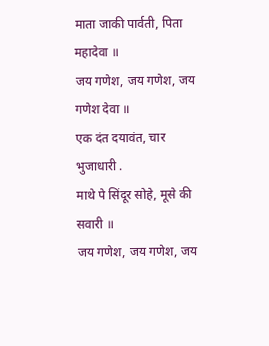माता जाकी पार्वती, पिता महादेवा ॥
जय गणेश, जय गणेश, जय गणेश देवा ॥
एक दंत दयावंत, चार भुजाधारी .
माथे पे सिंदूर सोहे, मूसे की सवारी ॥
जय गणेश, जय गणेश, जय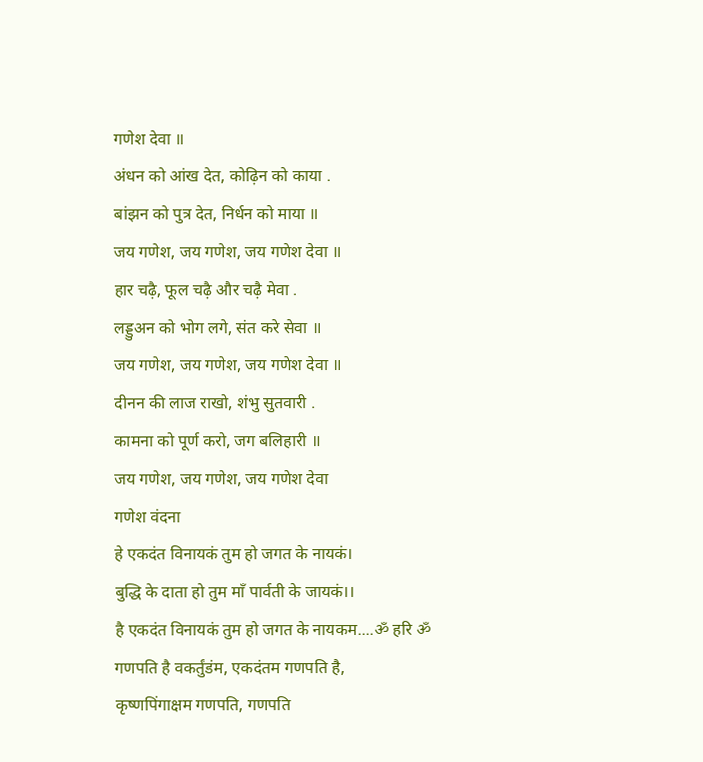गणेश देवा ॥
अंधन को आंख देत, कोढ़िन को काया .
बांझन को पुत्र देत, निर्धन को माया ॥
जय गणेश, जय गणेश, जय गणेश देवा ॥
हार चढ़ै, फूल चढ़ै और चढ़ै मेवा .
लड्डुअन को भोग लगे, संत करे सेवा ॥
जय गणेश, जय गणेश, जय गणेश देवा ॥
दीनन की लाज राखो, शंभु सुतवारी .
कामना को पूर्ण करो, जग बलिहारी ॥
जय गणेश, जय गणेश, जय गणेश देवा
गणेश वंदना
हे एकदंत विनायकं तुम हो जगत के नायकं।
बुद्धि के दाता हो तुम माँ पार्वती के जायकं।।
है एकदंत विनायकं तुम हो जगत के नायकम....ॐ हरि ॐ
गणपति है वकर्तुंडंम, एकदंतम गणपति है,
कृष्णपिंगाक्षम गणपति, गणपति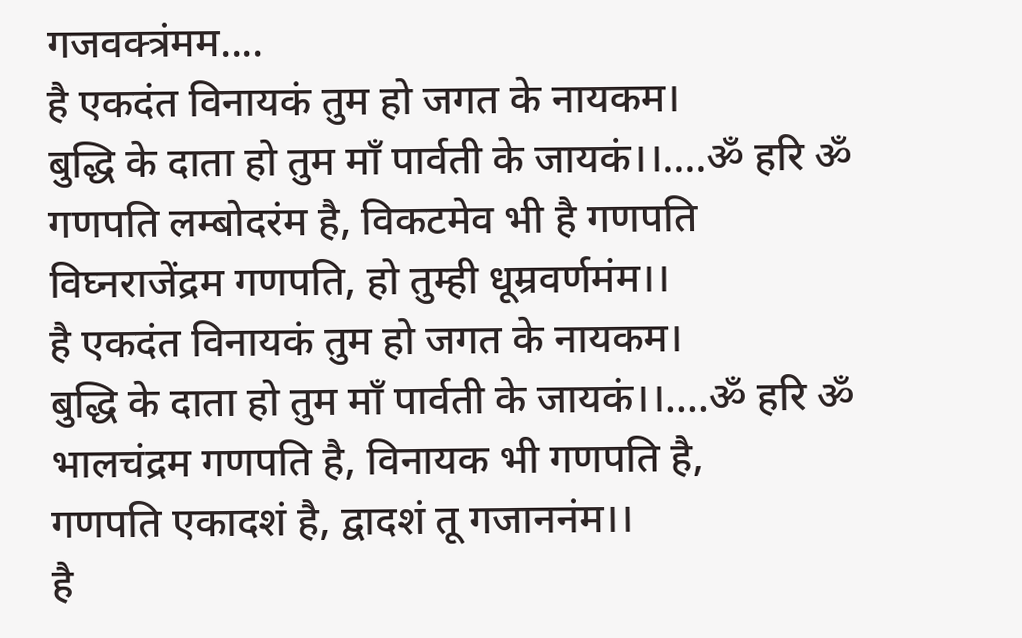गजवक्त्रंमम....
है एकदंत विनायकं तुम हो जगत के नायकम।
बुद्धि के दाता हो तुम माँ पार्वती के जायकं।।....ॐ हरि ॐ
गणपति लम्बोदरंम है, विकटमेव भी है गणपति
विघ्नराजेंद्रम गणपति, हो तुम्ही धूम्रवर्णमंम।।
है एकदंत विनायकं तुम हो जगत के नायकम।
बुद्धि के दाता हो तुम माँ पार्वती के जायकं।।....ॐ हरि ॐ
भालचंद्रम गणपति है, विनायक भी गणपति है,
गणपति एकादशं है, द्वादशं तू गजाननंम।।
है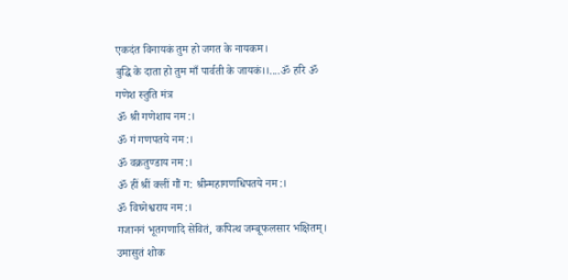एकदंत विनायकं तुम हो जगत के नायकम।
बुद्धि के दाता हो तुम माँ पार्वती के जायकं।।....ॐ हरि ॐ
गणेश स्तुति मंत्र
ॐ श्री गणेशाय नम:।
ॐ गं गणपतये नम:।
ॐ वक्रतुण्डाय नम:।
ॐ हीं श्रीं क्लीं गौं ग: श्रीन्महागणधिपतये नम:।
ॐ विघ्नेश्वराय नम:।
गजाननं भूतगणादि सेवितं, कपित्थ जम्बूफलसार भक्षितम्।
उमासुतं शोक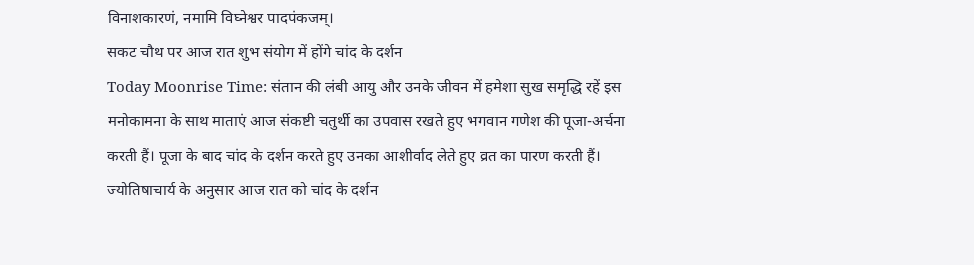विनाशकारणं, नमामि विघ्नेश्वर पादपंकजम्।
सकट चौथ पर आज रात शुभ संयोग में होंगे चांद के दर्शन
Today Moonrise Time: संतान की लंबी आयु और उनके जीवन में हमेशा सुख समृद्धि रहें इस मनोकामना के साथ माताएं आज संकष्टी चतुर्थी का उपवास रखते हुए भगवान गणेश की पूजा-अर्चना करती हैं। पूजा के बाद चांद के दर्शन करते हुए उनका आशीर्वाद लेते हुए व्रत का पारण करती हैं। ज्योतिषाचार्य के अनुसार आज रात को चांद के दर्शन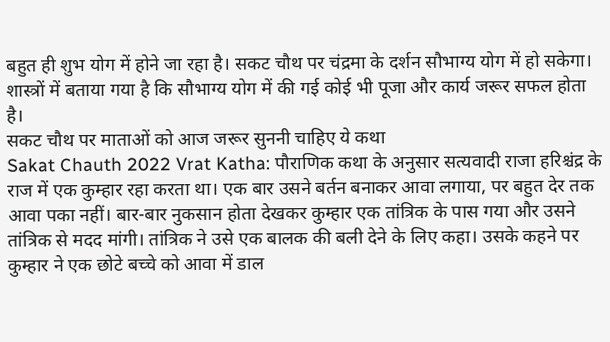बहुत ही शुभ योग में होने जा रहा है। सकट चौथ पर चंद्रमा के दर्शन सौभाग्य योग में हो सकेगा। शास्त्रों में बताया गया है कि सौभाग्य योग में की गई कोई भी पूजा और कार्य जरूर सफल होता है।
सकट चौथ पर माताओं को आज जरूर सुननी चाहिए ये कथा
Sakat Chauth 2022 Vrat Katha: पौराणिक कथा के अनुसार सत्यवादी राजा हरिश्चंद्र के राज में एक कुम्हार रहा करता था। एक बार उसने बर्तन बनाकर आवा लगाया, पर बहुत देर तक आवा पका नहीं। बार-बार नुकसान होता देखकर कुम्हार एक तांत्रिक के पास गया और उसने तांत्रिक से मदद मांगी। तांत्रिक ने उसे एक बालक की बली देने के लिए कहा। उसके कहने पर कुम्हार ने एक छोटे बच्चे को आवा में डाल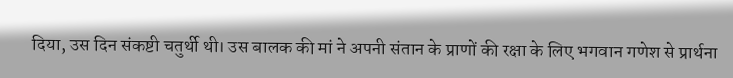दिया, उस दिन संकष्टी चतुर्थी थी। उस बालक की मां ने अपनी संतान के प्राणों की रक्षा के लिए भगवान गणेश से प्रार्थना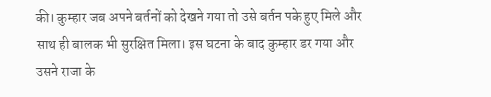की। कुम्हार जब अपने बर्तनों को देखने गया तो उसे बर्तन पके हुए मिले और साथ ही बालक भी सुरक्षित मिला। इस घटना के बाद कुम्हार डर गया और उसने राजा के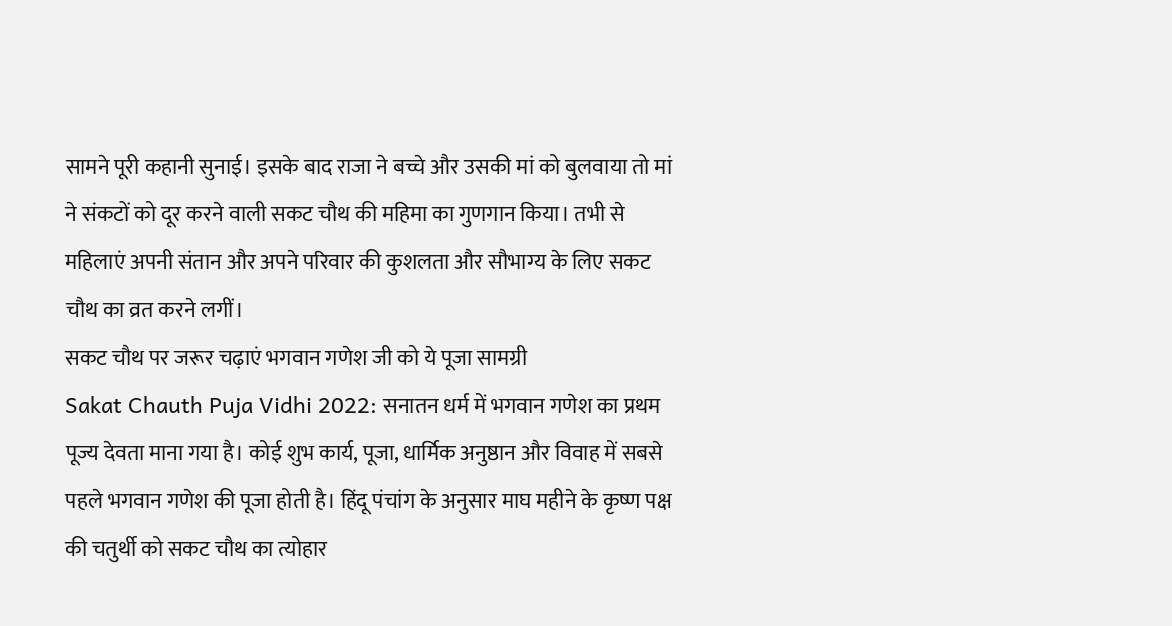सामने पूरी कहानी सुनाई। इसके बाद राजा ने बच्चे और उसकी मां को बुलवाया तो मां ने संकटों को दूर करने वाली सकट चौथ की महिमा का गुणगान किया। तभी से महिलाएं अपनी संतान और अपने परिवार की कुशलता और सौभाग्य के लिए सकट चौथ का व्रत करने लगीं।
सकट चौथ पर जरूर चढ़ाएं भगवान गणेश जी को ये पूजा सामग्री
Sakat Chauth Puja Vidhi 2022: सनातन धर्म में भगवान गणेश का प्रथम पूज्य देवता माना गया है। कोई शुभ कार्य, पूजा, धार्मिक अनुष्ठान और विवाह में सबसे पहले भगवान गणेश की पूजा होती है। हिंदू पंचांग के अनुसार माघ महीने के कृष्ण पक्ष की चतुर्थी को सकट चौथ का त्योहार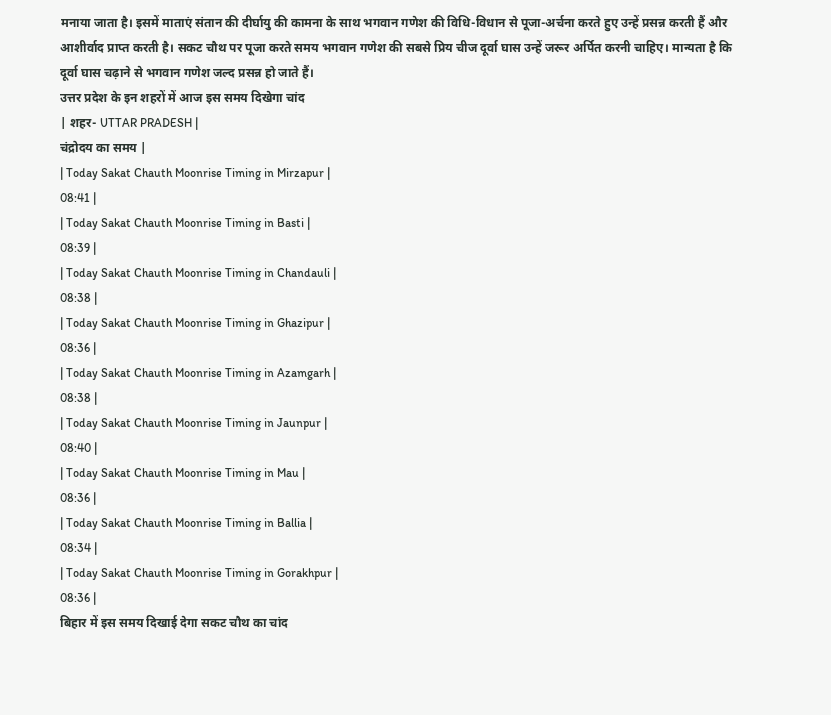मनाया जाता है। इसमें माताएं संतान की दीर्घायु की कामना के साथ भगवान गणेश की विधि-विधान से पूजा-अर्चना करते हुए उन्हें प्रसन्न करती हैं और आशीर्वाद प्राप्त करती है। सकट चौथ पर पूजा करते समय भगवान गणेश की सबसे प्रिय चीज दूर्वा घास उन्हें जरूर अर्पित करनी चाहिए। मान्यता है कि दूर्वा घास चढ़ाने से भगवान गणेश जल्द प्रसन्न हो जाते हैं।
उत्तर प्रदेश के इन शहरों में आज इस समय दिखेगा चांद
| शहर- UTTAR PRADESH |
चंद्रोदय का समय |
| Today Sakat Chauth Moonrise Timing in Mirzapur |
08:41 |
| Today Sakat Chauth Moonrise Timing in Basti |
08:39 |
| Today Sakat Chauth Moonrise Timing in Chandauli |
08:38 |
| Today Sakat Chauth Moonrise Timing in Ghazipur |
08:36 |
| Today Sakat Chauth Moonrise Timing in Azamgarh |
08:38 |
| Today Sakat Chauth Moonrise Timing in Jaunpur |
08:40 |
| Today Sakat Chauth Moonrise Timing in Mau |
08:36 |
| Today Sakat Chauth Moonrise Timing in Ballia |
08:34 |
| Today Sakat Chauth Moonrise Timing in Gorakhpur |
08:36 |
बिहार में इस समय दिखाई देगा सकट चौथ का चांद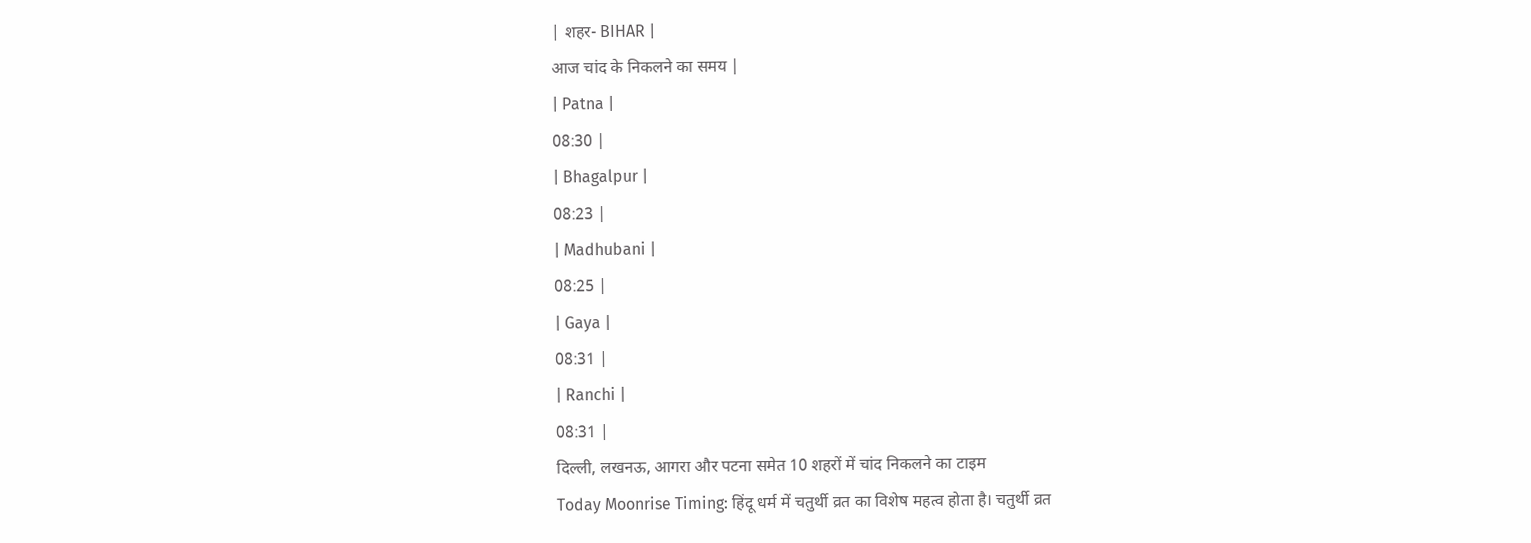| शहर- BIHAR |
आज चांद के निकलने का समय |
| Patna |
08:30 |
| Bhagalpur |
08:23 |
| Madhubani |
08:25 |
| Gaya |
08:31 |
| Ranchi |
08:31 |
दिल्ली, लखनऊ, आगरा और पटना समेत 10 शहरों में चांद निकलने का टाइम
Today Moonrise Timing: हिंदू धर्म में चतुर्थी व्रत का विशेष महत्व होता है। चतुर्थी व्रत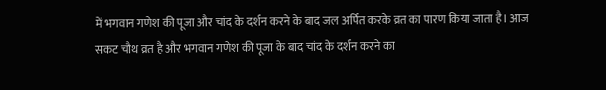में भगवान गणेश की पूजा और चांद के दर्शन करने के बाद जल अर्पित करके व्रत का पारण किया जाता है। आज सकट चौथ व्रत है और भगवान गणेश की पूजा के बाद चांद के दर्शन करने का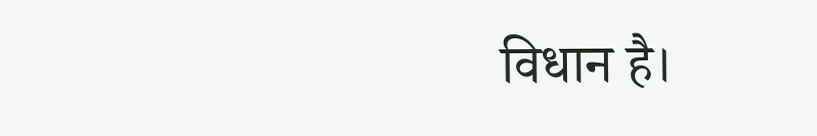विधान है।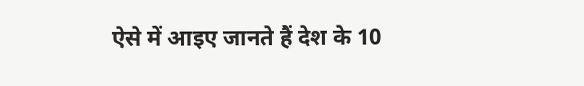ऐसे में आइए जानते हैं देश के 10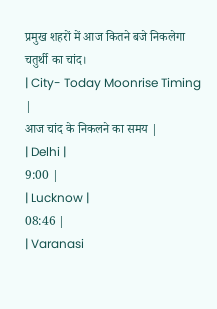प्रमुख शहरों में आज कितने बजे निकलेगा चतुर्थी का चांद।
| City- Today Moonrise Timing |
आज चांद के निकलने का समय |
| Delhi |
9:00 |
| Lucknow |
08:46 |
| Varanasi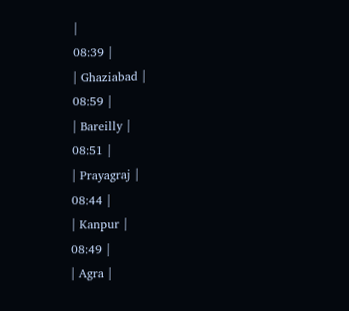|
08:39 |
| Ghaziabad |
08:59 |
| Bareilly |
08:51 |
| Prayagraj |
08:44 |
| Kanpur |
08:49 |
| Agra |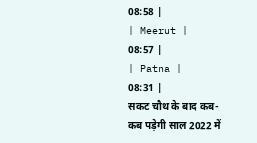08:58 |
| Meerut |
08:57 |
| Patna |
08:31 |
सकट चौथ के बाद कब-कब पड़ेगी साल 2022 में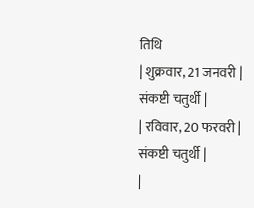तिथि
| शुक्रवार, 21 जनवरी |
संकष्टी चतुर्थी |
| रविवार, 20 फरवरी |
संकष्टी चतुर्थी |
|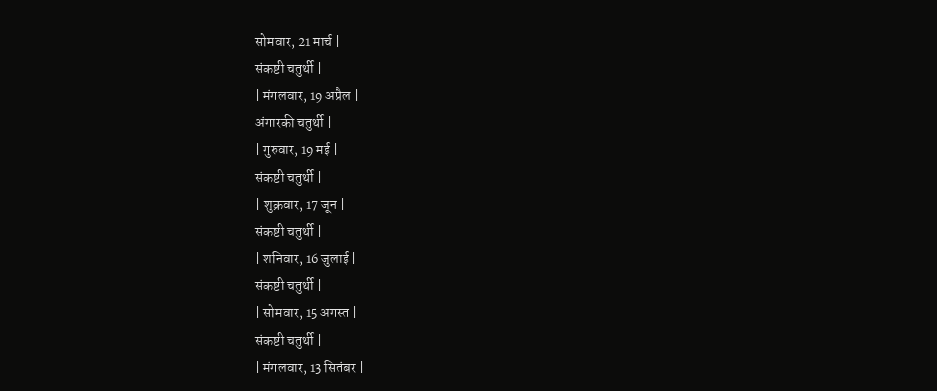सोमवार, 21 मार्च |
संकष्टी चतुर्थी |
| मंगलवार, 19 अप्रैल |
अंगारकी चतुर्थी |
| गुरुवार, 19 मई |
संकष्टी चतुर्थी |
| शुक्रवार, 17 जून |
संकष्टी चतुर्थी |
| शनिवार, 16 जुलाई |
संकष्टी चतुर्थी |
| सोमवार, 15 अगस्त |
संकष्टी चतुर्थी |
| मंगलवार, 13 सितंबर |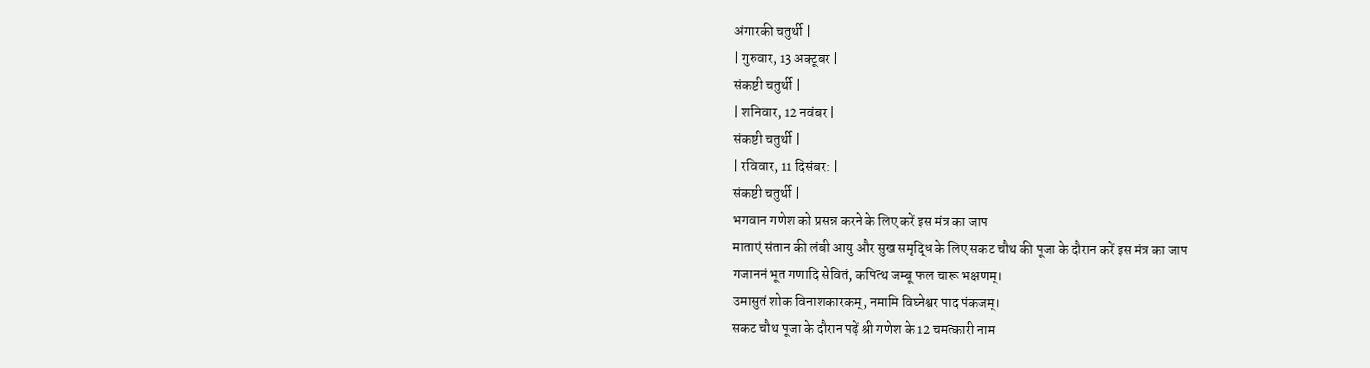अंगारकी चतुर्थी |
| गुरुवार, 13 अक्टूबर |
संकष्टी चतुर्थी |
| शनिवार, 12 नवंबर |
संकष्टी चतुर्थी |
| रविवार, 11 दिसंबर: |
संकष्टी चतुर्थी |
भगवान गणेश को प्रसन्न करने के लिए करें इस मंत्र का जाप
माताएं संतान की लंबी आयु और सुख समृद्धि के लिए सकट चौथ की पूजा के दौरान करें इस मंत्र का जाप
गजाननं भूत गणादि सेवितं, कपित्थ जम्बू फल चारू भक्षणम्।
उमासुतं शोक विनाशकारकम्, नमामि विघ्नेश्वर पाद पंकजम्।
सकट चौथ पूजा के दौरान पढ़ें श्री गणेश के 12 चमत्कारी नाम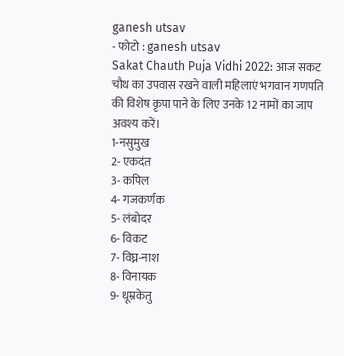ganesh utsav
- फोटो : ganesh utsav
Sakat Chauth Puja Vidhi 2022: आज सकट चौथ का उपवास रखने वाली महिलाएं भगवान गणपति की विशेष कृपा पाने के लिए उनके 12 नामों का जाप अवश्य करें।
1-नसुमुख
2- एकदंत
3- कपिल
4- गजकर्णक
5- लंबोदर
6- विकट
7- विघ्न-नाश
8- विनायक
9- धूम्रकेतु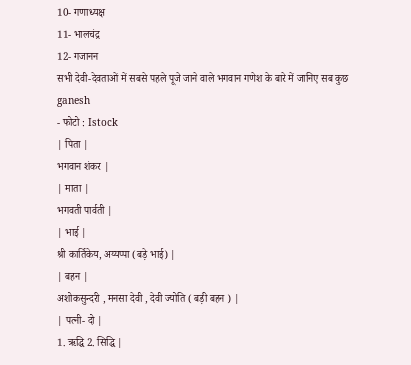10- गणाध्यक्ष
11- भालचंद्र
12- गजानन
सभी देवी-देवताओं में सबसे पहले पूजे जाने वाले भगवान गणेश के बारे में जानिए सब कुछ
ganesh
- फोटो : Istock
| पिता |
भगवान शंकर |
| माता |
भगवती पार्वती |
| भाई |
श्री कार्तिकेय, अय्यप्पा (बड़े भाई) |
| बहन |
अशोकसुन्दरी , मनसा देवी , देवी ज्योति ( बड़ी बहन ) |
| पत्नी- दो |
1. ऋद्धि 2. सिद्धि |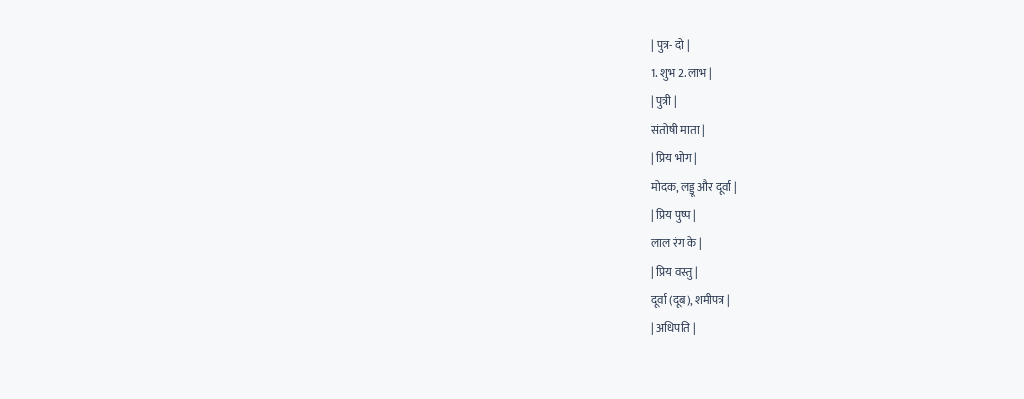| पुत्र- दो |
1. शुभ 2. लाभ |
| पुत्री |
संतोषी माता |
| प्रिय भोग |
मोदक, लड्डू और दूर्वा |
| प्रिय पुष्प |
लाल रंग के |
| प्रिय वस्तु |
दूर्वा (दूब), शमीपत्र |
| अधिपति |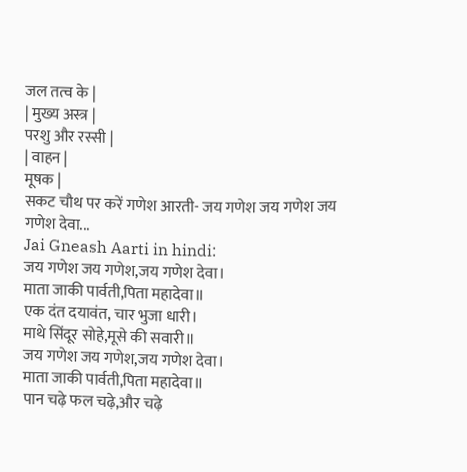जल तत्व के |
| मुख्य अस्त्र |
परशु और रस्सी |
| वाहन |
मूषक |
सकट चौथ पर करें गणेश आरती- जय गणेश जय गणेश जय गणेश देवा...
Jai Gneash Aarti in hindi:
जय गणेश जय गणेश,जय गणेश देवा।
माता जाकी पार्वती,पिता महादेवा॥
एक दंत दयावंत, चार भुजा धारी।
माथे सिंदूर सोहे,मूसे की सवारी॥
जय गणेश जय गणेश,जय गणेश देवा।
माता जाकी पार्वती,पिता महादेवा॥
पान चढ़े फल चढ़े,और चढ़े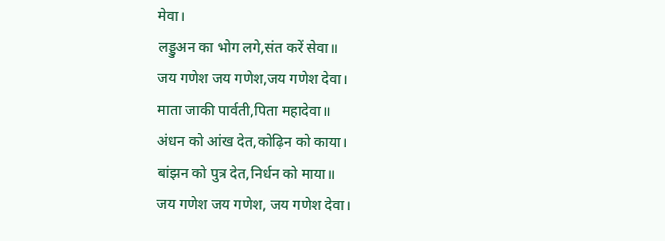मेवा।
लड्डुअन का भोग लगे,संत करें सेवा॥
जय गणेश जय गणेश,जय गणेश देवा।
माता जाकी पार्वती,पिता महादेवा॥
अंधन को आंख देत,कोढ़िन को काया।
बांझन को पुत्र देत,निर्धन को माया॥
जय गणेश जय गणेश, जय गणेश देवा।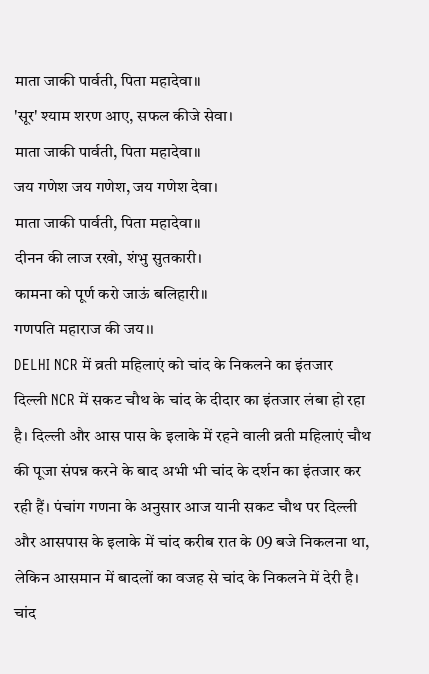माता जाकी पार्वती, पिता महादेवा॥
'सूर' श्याम शरण आए, सफल कीजे सेवा।
माता जाकी पार्वती, पिता महादेवा॥
जय गणेश जय गणेश, जय गणेश देवा।
माता जाकी पार्वती, पिता महादेवा॥
दीनन की लाज रखो, शंभु सुतकारी।
कामना को पूर्ण करो जाऊं बलिहारी॥
गणपति महाराज की जय।।
DELHI NCR में व्रती महिलाएं को चांद के निकलने का इंतजार
दिल्ली NCR में सकट चौथ के चांद के दीदार का इंतजार लंबा हो रहा है। दिल्ली और आस पास के इलाके में रहने वाली व्रती महिलाएं चौथ की पूजा संपन्न करने के बाद अभी भी चांद के दर्शन का इंतजार कर रही हैं। पंचांग गणना के अनुसार आज यानी सकट चौथ पर दिल्ली और आसपास के इलाके में चांद करीब रात के 09 बजे निकलना था, लेकिन आसमान में बादलों का वजह से चांद के निकलने में देरी है।
चांद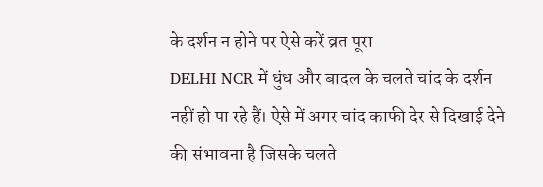के दर्शन न होने पर ऐसे करें व्रत पूरा
DELHI NCR में धुंध और बादल के चलते चांद के दर्शन नहीं हो पा रहे हैं। ऐसे में अगर चांद काफी देर से दिखाई देने की संभावना है जिसके चलते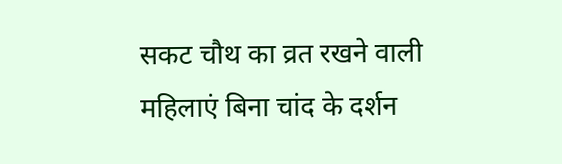सकट चौथ का व्रत रखने वाली महिलाएं बिना चांद के दर्शन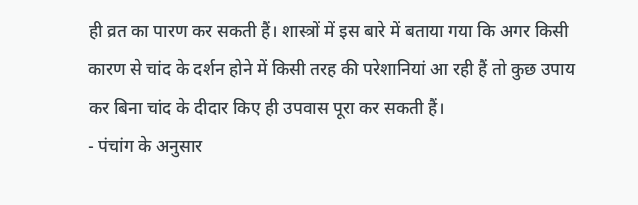ही व्रत का पारण कर सकती हैं। शास्त्रों में इस बारे में बताया गया कि अगर किसी कारण से चांद के दर्शन होने में किसी तरह की परेशानियां आ रही हैं तो कुछ उपाय कर बिना चांद के दीदार किए ही उपवास पूरा कर सकती हैं।
- पंचांग के अनुसार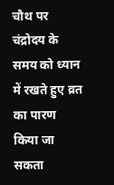चौथ पर चंद्रोदय के समय को ध्यान में रखते हुए व्रत का पारण किया जा सकता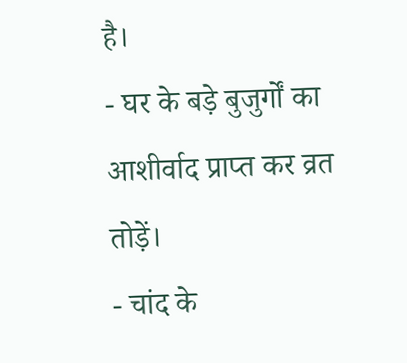है।
- घर के बड़े बुजुर्गों का आशीर्वाद प्राप्त कर व्रत तोड़ें।
- चांद के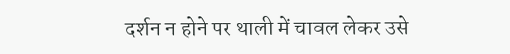दर्शन न होने पर थाली में चावल लेकर उसे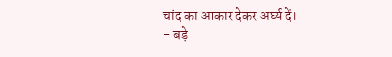चांद का आकार देकर अर्घ्य दें।
- बड़े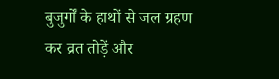बुजुर्गों के हाथों से जल ग्रहण कर व्रत तोड़ें और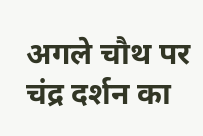अगले चौथ पर चंद्र दर्शन का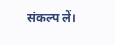संकल्प लें।